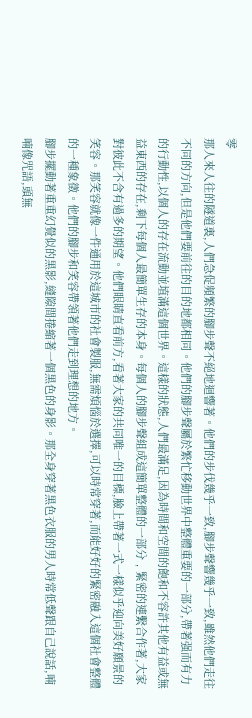零
那人來人往的隧道裏,人們急促頻繁的腳步聲不絕地迴響著。他們的步伐幾乎一致,腳步聲響幾乎一致,雖然他們走往不同的方向,但是他們要前往的目的地都相同。他們的腳步聲屬於繁忙移動世界中整體重要的一部分,帶著强而有力的行動性,以個人的存在流動並埴滿這個世界。這樣的狀態,人們最滿足,因為時間和空間的飽和不容許其他有益或無益東西的存在,剩下每個人最簡單生存的本身。每個人的腳步聲組成這簡單整體的一部分﹐緊密的連繫合作著,大家對彼此不含有過多的期望。他們眼睛直看前方,看著大家的共同唯一的目標,臉上帶著一式一樣似乎迎向美好願景的笑容。那笑容就像一件通用於這城巿的社會製服,無需煩惱於選擇,可以時常穿著,而能好好的緊密融入這個社會整體的一種象徵。他們的腳步和笑容帶領著他們走到理想的地方。
腳步擺動著重重幻覺似的黑影,縫隙間捲縮著一個黑色的身影。那全身穿著黑色衣服的男人時常低聲跟自己說話,喃喃像咒語,頭無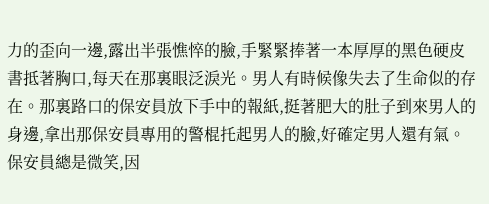力的歪向一邊,露出半張憔悴的臉,手緊緊捧著一本厚厚的黑色硬皮書抵著胸口,每天在那裏眼泛淚光。男人有時候像失去了生命似的存在。那裏路口的保安員放下手中的報紙,挺著肥大的肚子到來男人的身邊,拿出那保安員專用的警棍托起男人的臉,好確定男人還有氣。保安員總是微笑,因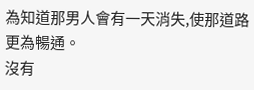為知道那男人會有一天消失,使那道路更為暢通。
沒有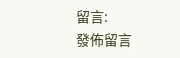留言:
發佈留言